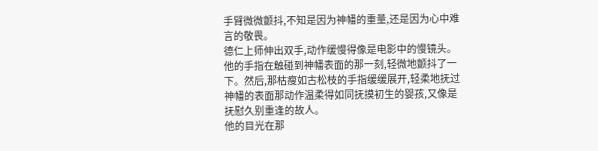手臂微微颤抖,不知是因为神幡的重量,还是因为心中难言的敬畏。
德仁上师伸出双手,动作缓慢得像是电影中的慢镜头。
他的手指在触碰到神幡表面的那一刻,轻微地颤抖了一下。然后,那枯瘦如古松枝的手指缓缓展开,轻柔地抚过神幡的表面那动作温柔得如同抚摸初生的婴孩,又像是抚慰久别重逢的故人。
他的目光在那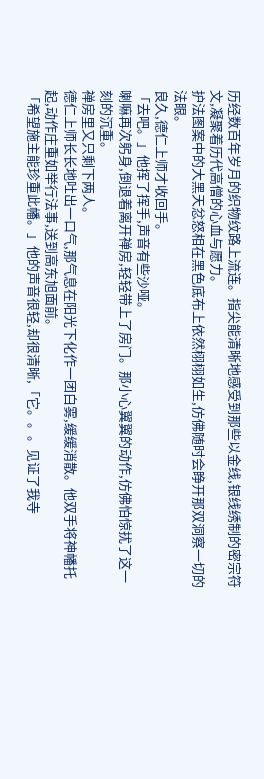历经数百年岁月的织物纹路上流连。指尖能清晰地感受到那些以金线,银线绣制的密宗符文,凝聚着历代高僧的心血与愿力。
护法图案中的大黑天忿怒相在黑色底布上依然栩栩如生,仿佛随时会睁开那双洞察一切的法眼。
良久,德仁上师才收回手。
「去吧。」他挥了挥手,声音有些沙哑。
喇嘛再次躬身,倒退着离开禅房,轻轻带上了房门。那小心翼翼的动作,仿佛怕惊扰了这一刻的沉重。
禅房里又只剩下两人。
德仁上师长长地吐出一口气,那气息在阳光下化作一团白雾,缓缓消散。他双手将神幡托起,动作庄重如举行法事,送到高东旭面前。
「希望施主能珍重此幡。」他的声音很轻,却很清晰,「它。。。见证了我寺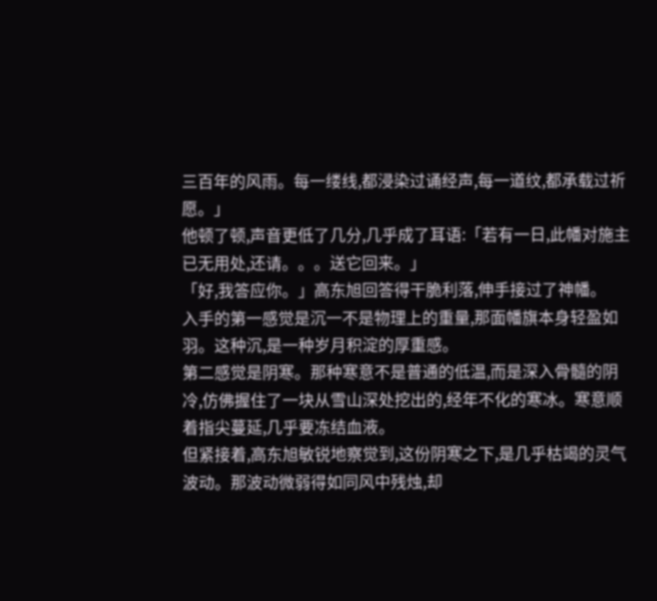三百年的风雨。每一缕线,都浸染过诵经声,每一道纹,都承载过祈愿。」
他顿了顿,声音更低了几分,几乎成了耳语:「若有一日,此幡对施主已无用处,还请。。。送它回来。」
「好,我答应你。」高东旭回答得干脆利落,伸手接过了神幡。
入手的第一感觉是沉一不是物理上的重量,那面幡旗本身轻盈如羽。这种沉,是一种岁月积淀的厚重感。
第二感觉是阴寒。那种寒意不是普通的低温,而是深入骨髓的阴冷,仿佛握住了一块从雪山深处挖出的,经年不化的寒冰。寒意顺着指尖蔓延,几乎要冻结血液。
但紧接着,高东旭敏锐地察觉到,这份阴寒之下,是几乎枯竭的灵气波动。那波动微弱得如同风中残烛,却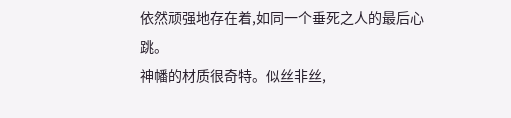依然顽强地存在着,如同一个垂死之人的最后心跳。
神幡的材质很奇特。似丝非丝,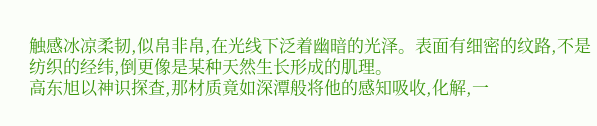触感冰凉柔韧,似帛非帛,在光线下泛着幽暗的光泽。表面有细密的纹路,不是纺织的经纬,倒更像是某种天然生长形成的肌理。
高东旭以神识探查,那材质竟如深潭般将他的感知吸收,化解,一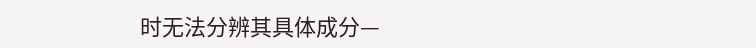时无法分辨其具体成分—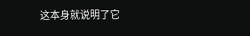这本身就说明了它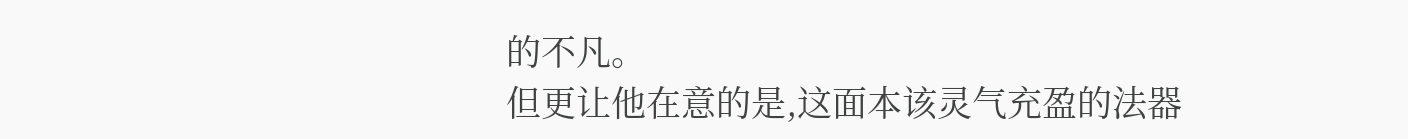的不凡。
但更让他在意的是,这面本该灵气充盈的法器